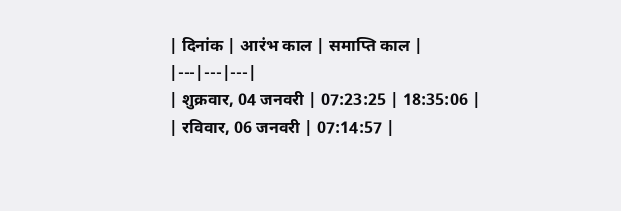| दिनांक | आरंभ काल | समाप्ति काल |
|---|---|---|
| शुक्रवार, 04 जनवरी | 07:23:25 | 18:35:06 |
| रविवार, 06 जनवरी | 07:14:57 |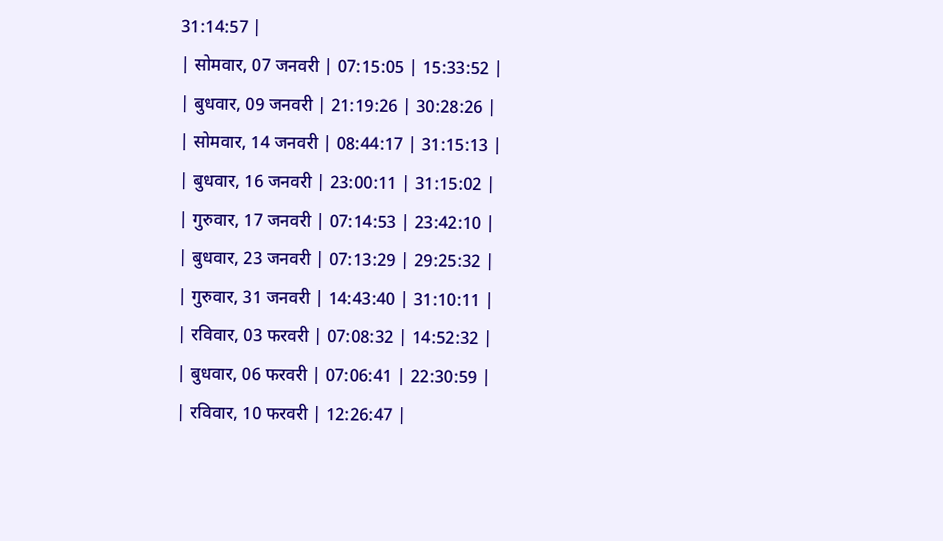31:14:57 |
| सोमवार, 07 जनवरी | 07:15:05 | 15:33:52 |
| बुधवार, 09 जनवरी | 21:19:26 | 30:28:26 |
| सोमवार, 14 जनवरी | 08:44:17 | 31:15:13 |
| बुधवार, 16 जनवरी | 23:00:11 | 31:15:02 |
| गुरुवार, 17 जनवरी | 07:14:53 | 23:42:10 |
| बुधवार, 23 जनवरी | 07:13:29 | 29:25:32 |
| गुरुवार, 31 जनवरी | 14:43:40 | 31:10:11 |
| रविवार, 03 फरवरी | 07:08:32 | 14:52:32 |
| बुधवार, 06 फरवरी | 07:06:41 | 22:30:59 |
| रविवार, 10 फरवरी | 12:26:47 |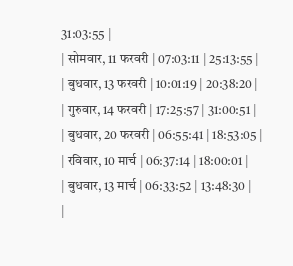31:03:55 |
| सोमवार, 11 फरवरी | 07:03:11 | 25:13:55 |
| बुधवार, 13 फरवरी | 10:01:19 | 20:38:20 |
| गुरुवार, 14 फरवरी | 17:25:57 | 31:00:51 |
| बुधवार, 20 फरवरी | 06:55:41 | 18:53:05 |
| रविवार, 10 मार्च | 06:37:14 | 18:00:01 |
| बुधवार, 13 मार्च | 06:33:52 | 13:48:30 |
|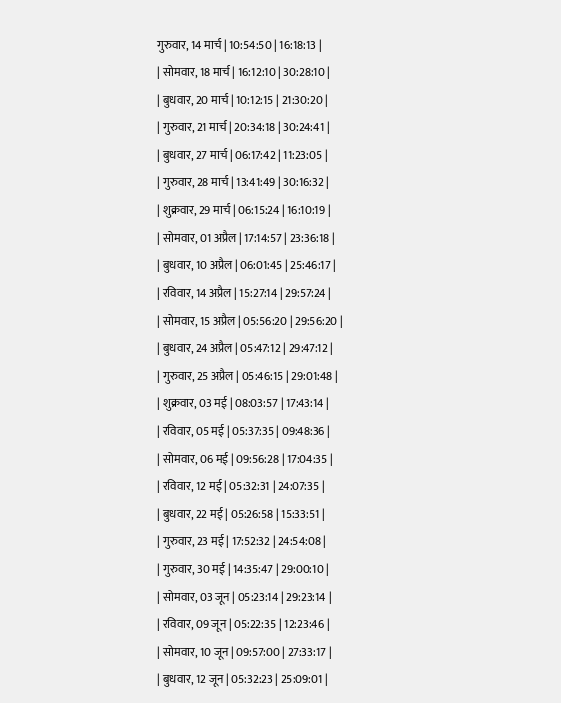गुरुवार, 14 मार्च | 10:54:50 | 16:18:13 |
| सोमवार, 18 मार्च | 16:12:10 | 30:28:10 |
| बुधवार, 20 मार्च | 10:12:15 | 21:30:20 |
| गुरुवार, 21 मार्च | 20:34:18 | 30:24:41 |
| बुधवार, 27 मार्च | 06:17:42 | 11:23:05 |
| गुरुवार, 28 मार्च | 13:41:49 | 30:16:32 |
| शुक्रवार, 29 मार्च | 06:15:24 | 16:10:19 |
| सोमवार, 01 अप्रैल | 17:14:57 | 23:36:18 |
| बुधवार, 10 अप्रैल | 06:01:45 | 25:46:17 |
| रविवार, 14 अप्रैल | 15:27:14 | 29:57:24 |
| सोमवार, 15 अप्रैल | 05:56:20 | 29:56:20 |
| बुधवार, 24 अप्रैल | 05:47:12 | 29:47:12 |
| गुरुवार, 25 अप्रैल | 05:46:15 | 29:01:48 |
| शुक्रवार, 03 मई | 08:03:57 | 17:43:14 |
| रविवार, 05 मई | 05:37:35 | 09:48:36 |
| सोमवार, 06 मई | 09:56:28 | 17:04:35 |
| रविवार, 12 मई | 05:32:31 | 24:07:35 |
| बुधवार, 22 मई | 05:26:58 | 15:33:51 |
| गुरुवार, 23 मई | 17:52:32 | 24:54:08 |
| गुरुवार, 30 मई | 14:35:47 | 29:00:10 |
| सोमवार, 03 जून | 05:23:14 | 29:23:14 |
| रविवार, 09 जून | 05:22:35 | 12:23:46 |
| सोमवार, 10 जून | 09:57:00 | 27:33:17 |
| बुधवार, 12 जून | 05:32:23 | 25:09:01 |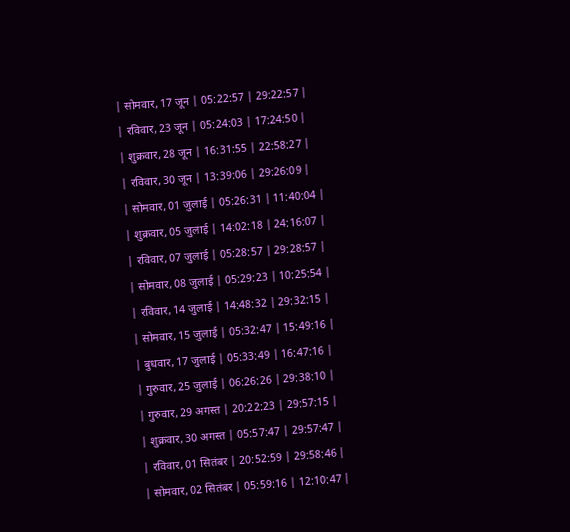| सोमवार, 17 जून | 05:22:57 | 29:22:57 |
| रविवार, 23 जून | 05:24:03 | 17:24:50 |
| शुक्रवार, 28 जून | 16:31:55 | 22:58:27 |
| रविवार, 30 जून | 13:39:06 | 29:26:09 |
| सोमवार, 01 जुलाई | 05:26:31 | 11:40:04 |
| शुक्रवार, 05 जुलाई | 14:02:18 | 24:16:07 |
| रविवार, 07 जुलाई | 05:28:57 | 29:28:57 |
| सोमवार, 08 जुलाई | 05:29:23 | 10:25:54 |
| रविवार, 14 जुलाई | 14:48:32 | 29:32:15 |
| सोमवार, 15 जुलाई | 05:32:47 | 15:49:16 |
| बुधवार, 17 जुलाई | 05:33:49 | 16:47:16 |
| गुरुवार, 25 जुलाई | 06:26:26 | 29:38:10 |
| गुरुवार, 29 अगस्त | 20:22:23 | 29:57:15 |
| शुक्रवार, 30 अगस्त | 05:57:47 | 29:57:47 |
| रविवार, 01 सितंबर | 20:52:59 | 29:58:46 |
| सोमवार, 02 सितंबर | 05:59:16 | 12:10:47 |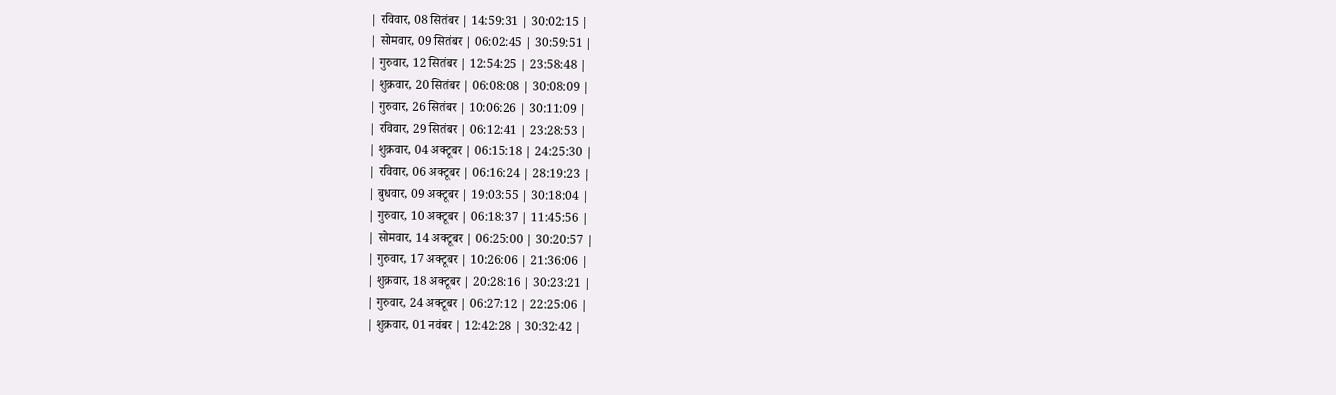| रविवार, 08 सितंबर | 14:59:31 | 30:02:15 |
| सोमवार, 09 सितंबर | 06:02:45 | 30:59:51 |
| गुरुवार, 12 सितंबर | 12:54:25 | 23:58:48 |
| शुक्रवार, 20 सितंबर | 06:08:08 | 30:08:09 |
| गुरुवार, 26 सितंबर | 10:06:26 | 30:11:09 |
| रविवार, 29 सितंबर | 06:12:41 | 23:28:53 |
| शुक्रवार, 04 अक्टूबर | 06:15:18 | 24:25:30 |
| रविवार, 06 अक्टूबर | 06:16:24 | 28:19:23 |
| बुधवार, 09 अक्टूबर | 19:03:55 | 30:18:04 |
| गुरुवार, 10 अक्टूबर | 06:18:37 | 11:45:56 |
| सोमवार, 14 अक्टूबर | 06:25:00 | 30:20:57 |
| गुरुवार, 17 अक्टूबर | 10:26:06 | 21:36:06 |
| शुक्रवार, 18 अक्टूबर | 20:28:16 | 30:23:21 |
| गुरुवार, 24 अक्टूबर | 06:27:12 | 22:25:06 |
| शुक्रवार, 01 नवंबर | 12:42:28 | 30:32:42 |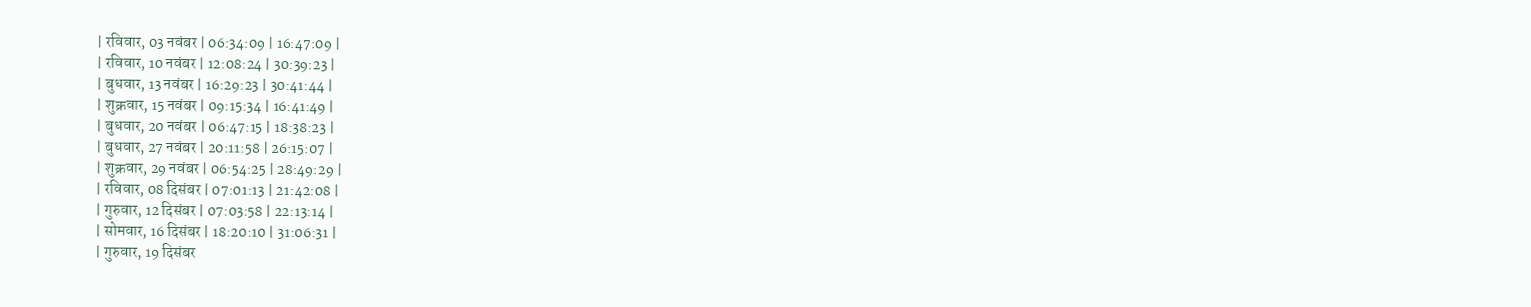| रविवार, 03 नवंबर | 06:34:09 | 16:47:09 |
| रविवार, 10 नवंबर | 12:08:24 | 30:39:23 |
| बुधवार, 13 नवंबर | 16:29:23 | 30:41:44 |
| शुक्रवार, 15 नवंबर | 09:15:34 | 16:41:49 |
| बुधवार, 20 नवंबर | 06:47:15 | 18:38:23 |
| बुधवार, 27 नवंबर | 20:11:58 | 26:15:07 |
| शुक्रवार, 29 नवंबर | 06:54:25 | 28:49:29 |
| रविवार, 08 दिसंबर | 07:01:13 | 21:42:08 |
| गुरुवार, 12 दिसंबर | 07:03:58 | 22:13:14 |
| सोमवार, 16 दिसंबर | 18:20:10 | 31:06:31 |
| गुरुवार, 19 दिसंबर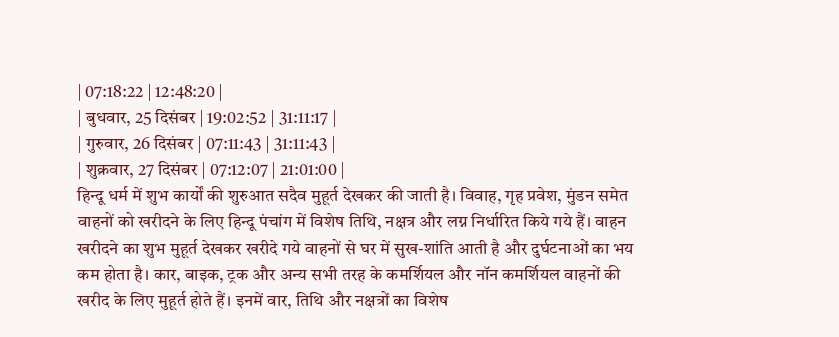| 07:18:22 | 12:48:20 |
| बुधवार, 25 दिसंबर | 19:02:52 | 31:11:17 |
| गुरुवार, 26 दिसंबर | 07:11:43 | 31:11:43 |
| शुक्रवार, 27 दिसंबर | 07:12:07 | 21:01:00 |
हिन्दू धर्म में शुभ कार्यों की शुरुआत सदैव मुहूर्त देखकर की जाती है। विवाह, गृह प्रवेश, मुंडन समेत वाहनों को खरीदने के लिए हिन्दू पंचांग में विशेष तिथि, नक्षत्र और लग्न निर्धारित किये गये हैं। वाहन खरीदने का शुभ मुहूर्त देखकर खरीदे गये वाहनों से घर में सुख-शांति आती है और दुर्घटनाओं का भय कम होता है। कार, बाइक, ट्रक और अन्य सभी तरह के कमर्शियल और नॉन कमर्शियल वाहनों की खरीद के लिए मुहूर्त होते हैं। इनमें वार, तिथि और नक्षत्रों का विशेष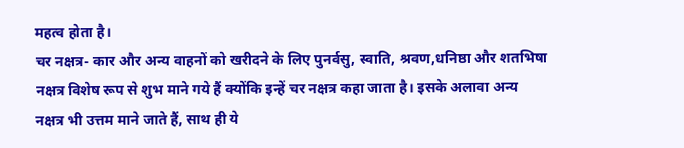महत्व होता है।
चर नक्षत्र- कार और अन्य वाहनों को खरीदने के लिए पुनर्वसु, स्वाति, श्रवण,धनिष्ठा और शतभिषा नक्षत्र विशेष रूप से शुभ माने गये हैं क्योंकि इन्हें चर नक्षत्र कहा जाता है। इसके अलावा अन्य नक्षत्र भी उत्तम माने जाते हैं, साथ ही ये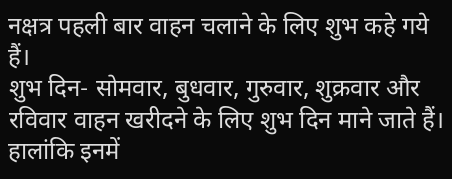नक्षत्र पहली बार वाहन चलाने के लिए शुभ कहे गये हैं।
शुभ दिन- सोमवार, बुधवार, गुरुवार, शुक्रवार और रविवार वाहन खरीदने के लिए शुभ दिन माने जाते हैं। हालांकि इनमें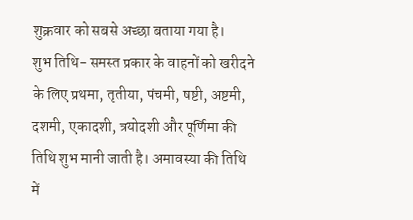शुक्रवार को सबसे अच्छा बताया गया है।
शुभ तिथि- समस्त प्रकार के वाहनों को खरीदने के लिए प्रथमा, तृतीया, पंचमी, षष्टी, अष्टमी, दशमी, एकादशी, त्रयोदशी और पूर्णिमा की तिथि शुभ मानी जाती है। अमावस्या की तिथि में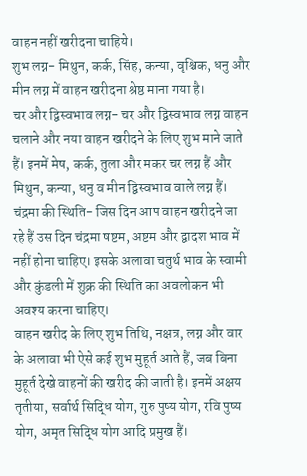वाहन नहीं खरीदना चाहिये।
शुभ लग्न- मिथुन, कर्क, सिंह, कन्या, वृश्चिक, धनु और मीन लग्न में वाहन खरीदना श्रेष्ठ माना गया है।
चर और द्विस्वभाव लग्न- चर और द्विस्वभाव लग्न वाहन चलाने और नया वाहन खरीदने के लिए शुभ माने जाते हैं। इनमें मेष, कर्क, तुला और मकर चर लग्न हैं और मिथुन, कन्या, धनु व मीन द्विस्वभाव वाले लग्न हैं।
चंद्रमा की स्थिति- जिस दिन आप वाहन खरीदने जा रहे हैं उस दिन चंद्रमा षष्टम, अष्टम और द्वादश भाव में नहीं होना चाहिए। इसके अलावा चतुर्थ भाव के स्वामी और कुंडली में शुक्र की स्थिति का अवलोकन भी अवश्य करना चाहिए।
वाहन खरीद के लिए शुभ तिथि, नक्षत्र, लग्न और वार के अलावा भी ऐसे कई शुभ मुहूर्त आते हैं, जब बिना मुहूर्त देखे वाहनों की खरीद की जाती है। इनमें अक्षय तृतीया, सर्वार्थ सिद्धि योग, गुरु पुष्य योग, रवि पुष्य योग, अमृत सिद्धि योग आदि प्रमुख हैं।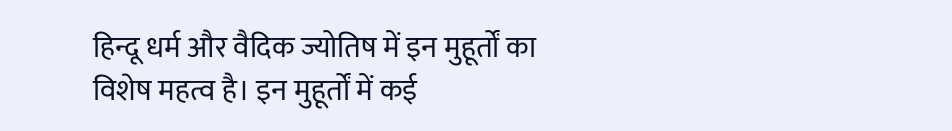हिन्दू धर्म और वैदिक ज्योतिष में इन मुहूर्तों का विशेष महत्व है। इन मुहूर्तों में कई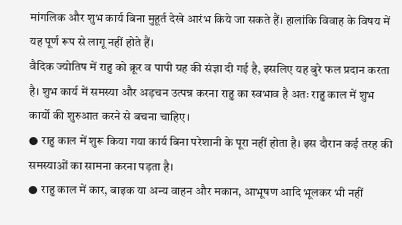मांगलिक और शुभ कार्य बिना मुहूर्त देखे आरंभ किये जा सकते हैं। हालांकि विवाह के विषय में यह पूर्ण रूप से लागू नहीं होते हैं।
वैदिक ज्योतिष में राहु को क्रूर व पापी ग्रह की संज्ञा दी गई है, इसलिए यह बुरे फल प्रदान करता है। शुभ कार्य में समस्या और अड़चन उत्पन्न करना राहु का स्वभाव है अतः राहु काल में शुभ कार्यो की शुरुआत करने से बचना चाहिए।
● राहु काल में शुरू किया गया कार्य बिना परेशानी के पूरा नहीं होता है। इस दौरान कई तरह की समस्याओं का सामना करना पड़ता है।
● राहु काल में कार, बाइक या अन्य वाहन और मकान, आभूषण आदि भूलकर भी नहीं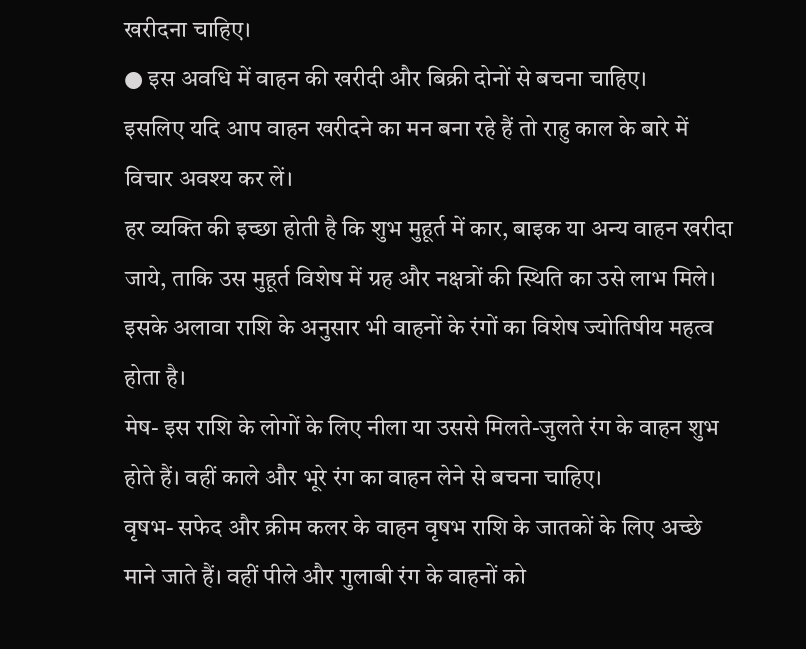खरीदना चाहिए।
● इस अवधि में वाहन की खरीदी और बिक्री दोनों से बचना चाहिए।
इसलिए यदि आप वाहन खरीदने का मन बना रहे हैं तो राहु काल के बारे में विचार अवश्य कर लें।
हर व्यक्ति की इच्छा होती है कि शुभ मुहूर्त में कार, बाइक या अन्य वाहन खरीदा जाये, ताकि उस मुहूर्त विशेष में ग्रह और नक्षत्रों की स्थिति का उसे लाभ मिले। इसके अलावा राशि के अनुसार भी वाहनों के रंगों का विशेष ज्योतिषीय महत्व होता है।
मेष- इस राशि के लोगों के लिए नीला या उससे मिलते-जुलते रंग के वाहन शुभ होते हैं। वहीं काले और भूरे रंग का वाहन लेने से बचना चाहिए।
वृषभ- सफेद और क्रीम कलर के वाहन वृषभ राशि के जातकों के लिए अच्छे माने जाते हैं। वहीं पीले और गुलाबी रंग के वाहनों को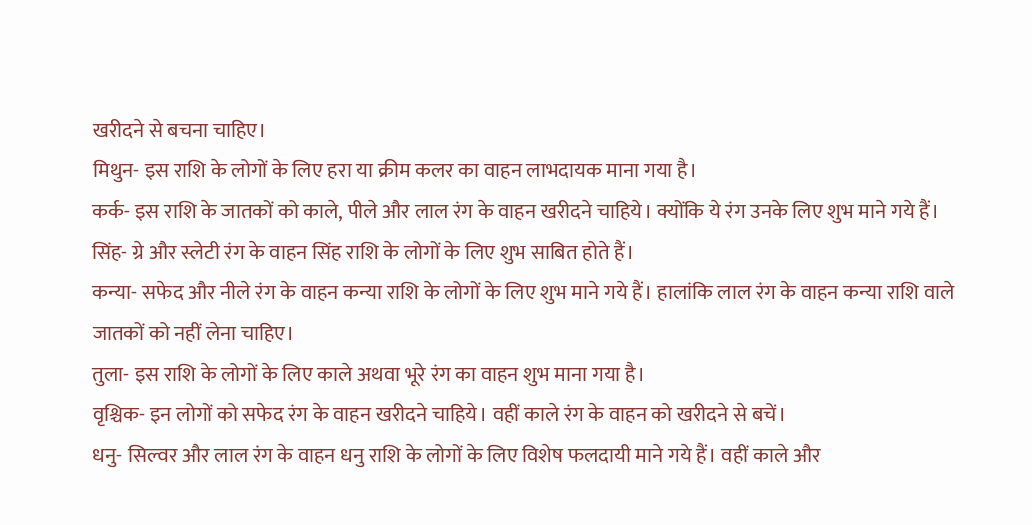खरीदने से बचना चाहिए।
मिथुन- इस राशि के लोगों के लिए हरा या क्रीम कलर का वाहन लाभदायक माना गया है।
कर्क- इस राशि के जातकों को काले, पीले और लाल रंग के वाहन खरीदने चाहिये। क्योंकि ये रंग उनके लिए शुभ माने गये हैं।
सिंह- ग्रे और स्लेटी रंग के वाहन सिंह राशि के लोगों के लिए शुभ साबित होते हैं।
कन्या- सफेद और नीले रंग के वाहन कन्या राशि के लोगों के लिए शुभ माने गये हैं। हालांकि लाल रंग के वाहन कन्या राशि वाले जातकों को नहीं लेना चाहिए।
तुला- इस राशि के लोगों के लिए काले अथवा भूरे रंग का वाहन शुभ माना गया है।
वृश्चिक- इन लोगों को सफेद रंग के वाहन खरीदने चाहिये। वहीं काले रंग के वाहन को खरीदने से बचें।
धनु- सिल्वर और लाल रंग के वाहन धनु राशि के लोगों के लिए विशेष फलदायी माने गये हैं। वहीं काले और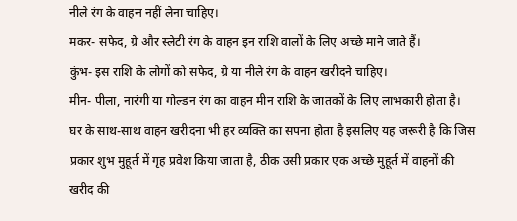नीले रंग के वाहन नहीं लेना चाहिए।
मकर- सफेद, ग्रे और स्लेटी रंग के वाहन इन राशि वालों के लिए अच्छे माने जाते हैं।
कुंभ- इस राशि के लोगों को सफेद, ग्रे या नीले रंग के वाहन खरीदने चाहिए।
मीन- पीला, नारंगी या गोल्डन रंग का वाहन मीन राशि के जातकों के लिए लाभकारी होता है।
घर के साथ-साथ वाहन खरीदना भी हर व्यक्ति का सपना होता है इसलिए यह जरूरी है कि जिस प्रकार शुभ मुहूर्त में गृह प्रवेश किया जाता है, ठीक उसी प्रकार एक अच्छे मुहूर्त में वाहनों की खरीद की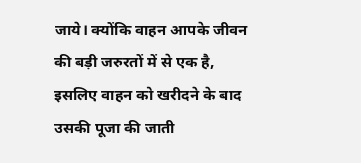जाये। क्योंकि वाहन आपके जीवन की बड़ी जरुरतों में से एक है, इसलिए वाहन को खरीदने के बाद उसकी पूजा की जाती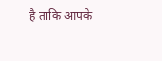है ताकि आपके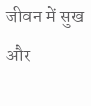जीवन में सुख और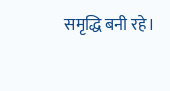समृद्धि बनी रहे।